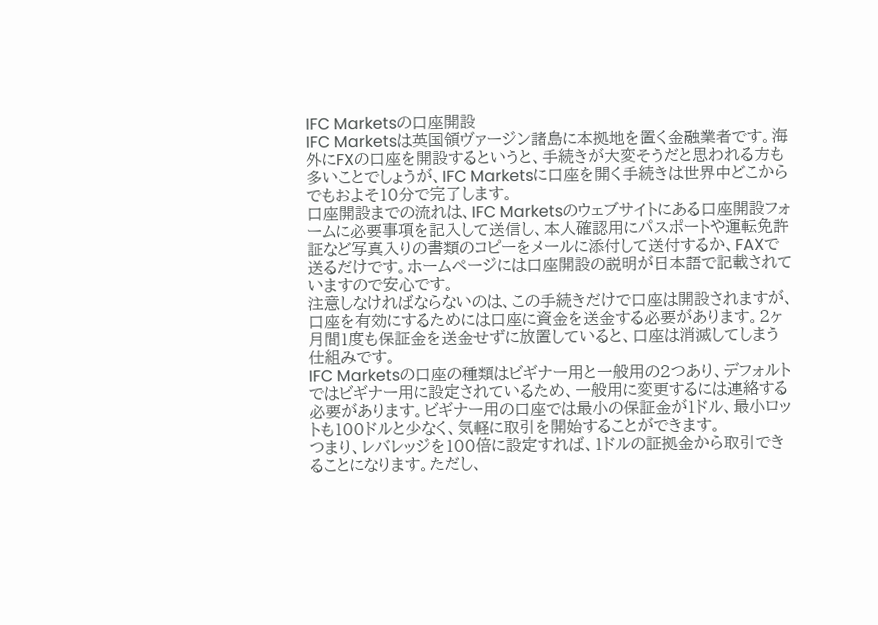IFC Marketsの口座開設
IFC Marketsは英国領ヴァージン諸島に本拠地を置く金融業者です。海外にFXの口座を開設するというと、手続きが大変そうだと思われる方も多いことでしょうが、IFC Marketsに口座を開く手続きは世界中どこからでもおよそ10分で完了します。
口座開設までの流れは、IFC Marketsのウェブサイトにある口座開設フォームに必要事項を記入して送信し、本人確認用にパスポートや運転免許証など写真入りの書類のコピーをメールに添付して送付するか、FAXで送るだけです。ホームページには口座開設の説明が日本語で記載されていますので安心です。
注意しなければならないのは、この手続きだけで口座は開設されますが、口座を有効にするためには口座に資金を送金する必要があります。2ヶ月間1度も保証金を送金せずに放置していると、口座は消滅してしまう仕組みです。
IFC Marketsの口座の種類はビギナー用と一般用の2つあり、デフォルトではビギナー用に設定されているため、一般用に変更するには連絡する必要があります。ビギナー用の口座では最小の保証金が1ドル、最小ロットも100ドルと少なく、気軽に取引を開始することができます。
つまり、レバレッジを100倍に設定すれば、1ドルの証拠金から取引できることになります。ただし、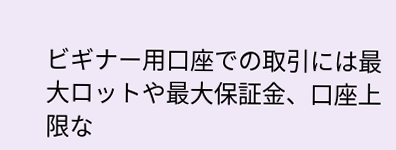ビギナー用口座での取引には最大ロットや最大保証金、口座上限な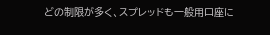どの制限が多く、スプレッドも一般用口座に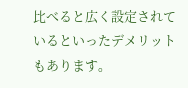比べると広く設定されているといったデメリットもあります。